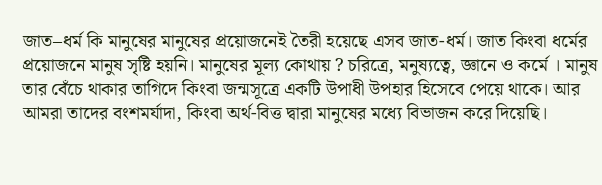জাত–ধর্ম কি মানুষের মানুষের প্রয়োজনেই তৈরী হয়েছে এসব জাত-ধর্ম। জাত কিংবা ধর্মের প্রয়োজনে মানুষ সৃষ্টি হয়নি। মানুষের মূল্য কোথায় ? চরিত্রে, মনুষ্যত্বে, জ্ঞানে ও কর্মে । মানুষ তার বেঁচে থাকার তাগিদে কিংবা জন্মসূত্রে একটি উপাধী উপহার হিসেবে পেয়ে থাকে। আর আমরা তাদের বংশমর্যাদা, কিংবা অর্থ-বিত্ত দ্বারা মানুষের মধ্যে বিভাজন করে দিয়েছি।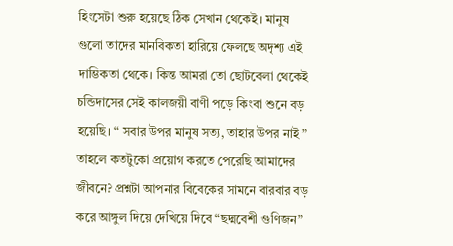হিংসেটা শুরু হয়েছে ঠিক সেখান থেকেই। মানুষ গুলো তাদের মানবিকতা হারিয়ে ফেলছে অদৃশ্য এই দাম্ভিকতা থেকে। কিন্ত আমরা তো ছোটবেলা থেকেই চন্ডিদাসের সেই কালজয়ী বাণী পড়ে কিংবা শুনে বড় হয়েছি। “ সবার উপর মানুষ সত্য, তাহার উপর নাই ” তাহলে কতটুকো প্রয়োগ করতে পেরেছি আমাদের জীবনে? প্রশ্নটা আপনার বিবেকের সামনে বারবার বড় করে আঙ্গুল দিয়ে দেখিয়ে দিবে “ছদ্মবেশী গুণিজন”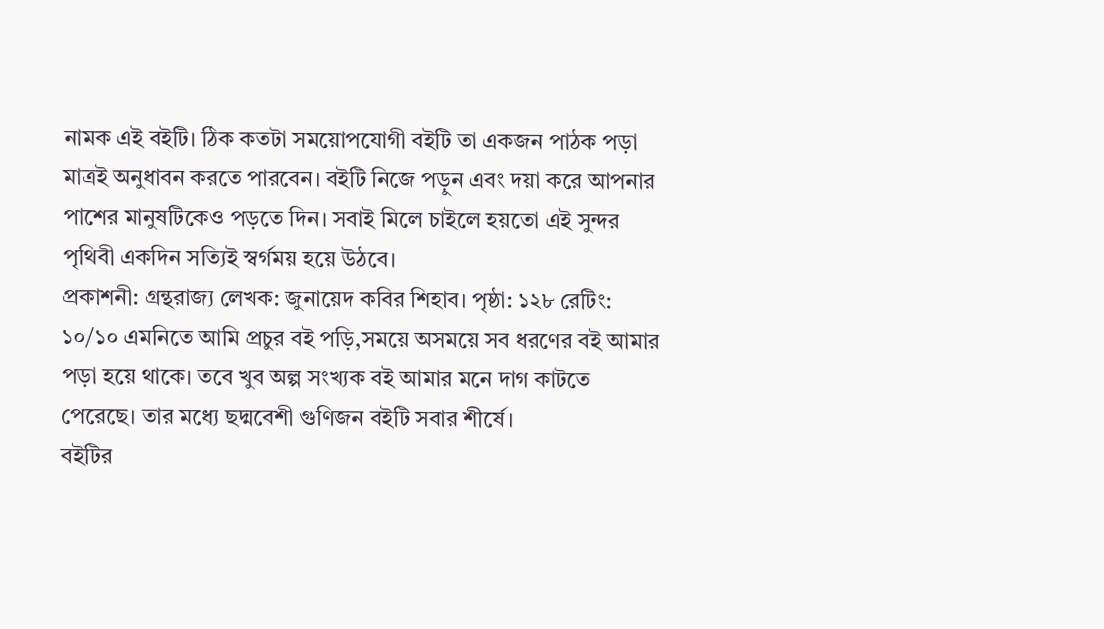নামক এই বইটি। ঠিক কতটা সময়োপযোগী বইটি তা একজন পাঠক পড়া মাত্রই অনুধাবন করতে পারবেন। বইটি নিজে পড়ুন এবং দয়া করে আপনার পাশের মানুষটিকেও পড়তে দিন। সবাই মিলে চাইলে হয়তো এই সুন্দর পৃথিবী একদিন সত্যিই স্বর্গময় হয়ে উঠবে।
প্রকাশনী: গ্রন্থরাজ্য লেখক: জুনায়েদ কবির শিহাব। পৃষ্ঠা: ১২৮ রেটিং: ১০/১০ এমনিতে আমি প্রচুর বই পড়ি,সময়ে অসময়ে সব ধরণের বই আমার পড়া হয়ে থাকে। তবে খুব অল্প সংখ্যক বই আমার মনে দাগ কাটতে পেরেছে। তার মধ্যে ছদ্মবেশী গুণিজন বইটি সবার শীর্ষে।
বইটির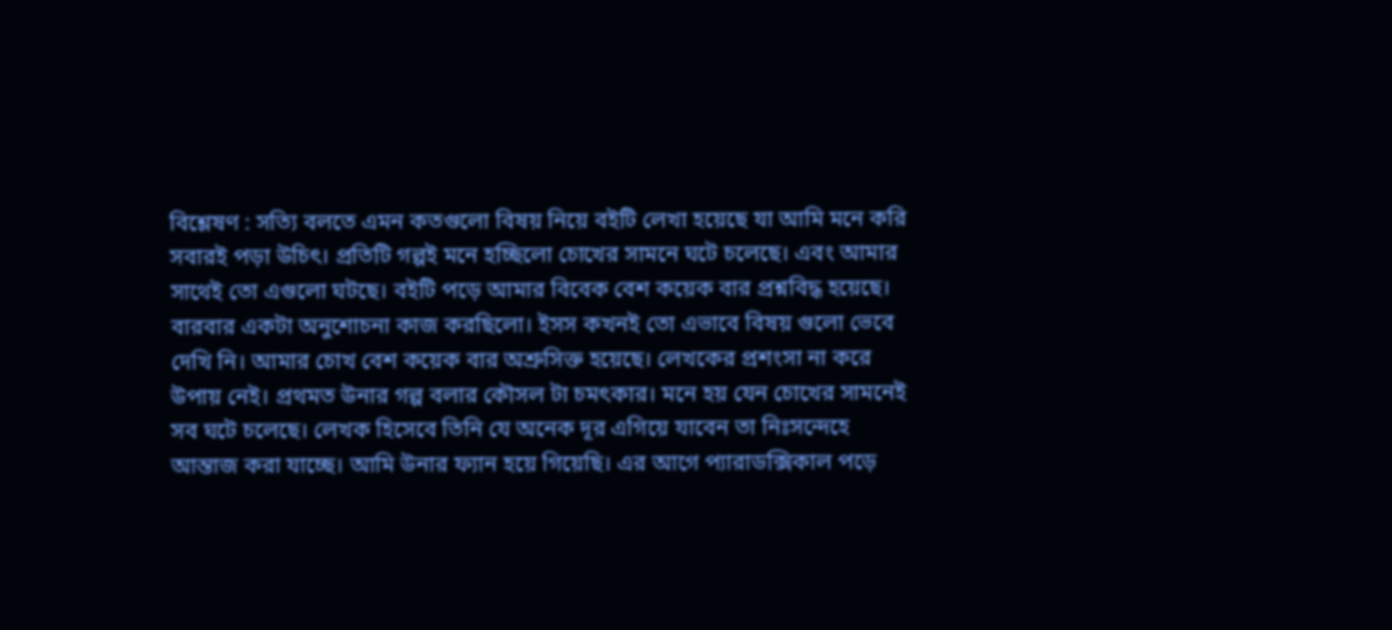বিশ্লেষণ : সত্যি বলতে এমন কতগুলো বিষয় নিয়ে বইটি লেখা হয়েছে যা আমি মনে করি সবারই পড়া উচিৎ। প্রতিটি গল্পই মনে হচ্ছিলো চোখের সামনে ঘটে চলেছে। এবং আমার সাথেই তো এগুলো ঘটছে। বইটি পড়ে আমার বিবেক বেশ কয়েক বার প্রশ্নবিদ্ধ হয়েছে। বারবার একটা অনুশোচনা কাজ করছিলো। ইসস কখনই তো এভাবে বিষয় গুলো ভেবে দেখি নি। আমার চোখ বেশ কয়েক বার অশ্রুসিক্ত হয়েছে। লেখকের প্রশংসা না করে উপায় নেই। প্রথমত উনার গল্প বলার কৌসল টা চমৎকার। মনে হয় যেন চোখের সামনেই সব ঘটে চলেছে। লেখক হিসেবে তিনি যে অনেক দূর এগিয়ে যাবেন তা নিঃসন্দেহে আন্তাজ করা যাচ্ছে। আমি উনার ফ্যান হয়ে গিয়েছি। এর আগে প্যারাডক্সিকাল পড়ে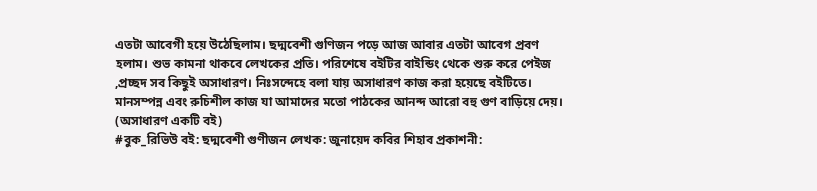এতটা আবেগী হয়ে উঠেছিলাম। ছদ্মবেশী গুণিজন পড়ে আজ আবার এতটা আবেগ প্রবণ হলাম। শুভ কামনা থাকবে লেখকের প্রতি। পরিশেষে বইটির বাইন্ডিং থেকে শুরু করে পেইজ ,প্রচ্ছদ সব কিছুই অসাধারণ। নিঃসন্দেহে বলা যায় অসাধারণ কাজ করা হয়েছে বইটিতে। মানসম্পন্ন এবং রুচিশীল কাজ যা আমাদের মতো পাঠকের আনন্দ আরো বহু গুণ বাড়িয়ে দেয়। (অসাধারণ একটি বই)
#বুক_রিভিউ বই: ছদ্মবেশী গুণীজন লেখক: জুনায়েদ কবির শিহাব প্রকাশনী: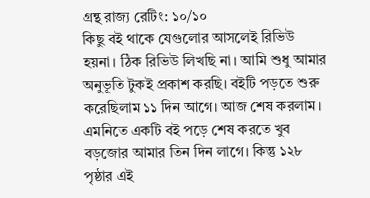গ্রন্থ রাজ্য রেটিং: ১০/১০
কিছু বই থাকে যেগুলোর আসলেই রিভিউ হয়না। ঠিক রিভিউ লিখছি না। আমি শুধু আমার অনুভূতি টুকই প্রকাশ করছি। বইটি পড়তে শুরু করেছিলাম ১১ দিন আগে। আজ শেষ করলাম। এমনিতে একটি বই পড়ে শেষ করতে খুব বড়জোর আমার তিন দিন লাগে। কিন্তু ১২৮ পৃষ্ঠার এই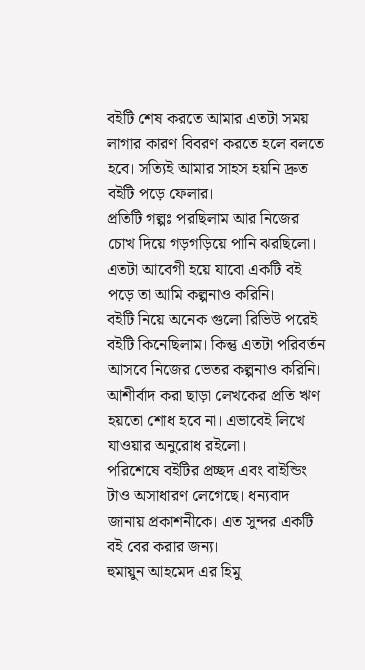বইটি শেষ করতে আমার এতটা সময় লাগার কারণ বিবরণ করতে হলে বলতে হবে। সত্যিই আমার সাহস হয়নি দ্রুত বইটি পড়ে ফেলার।
প্রতিটি গল্পঃ পরছিলাম আর নিজের চোখ দিয়ে গড়গড়িয়ে পানি ঝরছিলো। এতটা আবেগী হয়ে যাবো একটি বই পড়ে তা আমি কল্পনাও করিনি।
বইটি নিয়ে অনেক গুলো রিভিউ পরেই বইটি কিনেছিলাম। কিন্তু এতটা পরিবর্তন আসবে নিজের ভেতর কল্পনাও করিনি।
আশীর্বাদ করা ছাড়া লেখকের প্রতি ঋণ হয়তো শোধ হবে না। এভাবেই লিখে যাওয়ার অনুরোধ রইলো।
পরিশেষে বইটির প্রচ্ছদ এবং বাইন্ডিং টাও অসাধারণ লেগেছে। ধন্যবাদ জানায় প্রকাশনীকে। এত সুন্দর একটি বই বের করার জন্য।
হুমায়ুন আহমেদ এর হিমু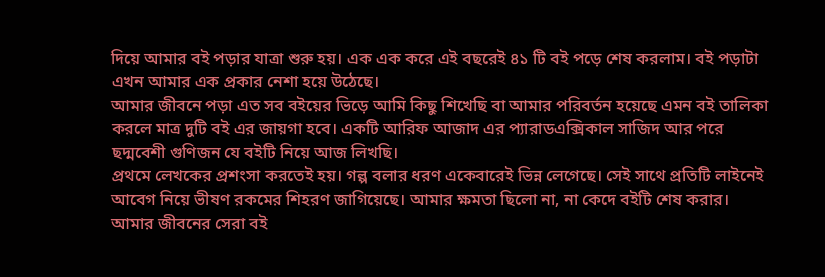দিয়ে আমার বই পড়ার যাত্রা শুরু হয়। এক এক করে এই বছরেই ৪১ টি বই পড়ে শেষ করলাম। বই পড়াটা এখন আমার এক প্রকার নেশা হয়ে উঠেছে।
আমার জীবনে পড়া এত সব বইয়ের ভিড়ে আমি কিছু শিখেছি বা আমার পরিবর্তন হয়েছে এমন বই তালিকা করলে মাত্র দুটি বই এর জায়গা হবে। একটি আরিফ আজাদ এর প্যারাডএক্সিকাল সাজিদ আর পরে ছদ্মবেশী গুণিজন যে বইটি নিয়ে আজ লিখছি।
প্রথমে লেখকের প্রশংসা করতেই হয়। গল্প বলার ধরণ একেবারেই ভিন্ন লেগেছে। সেই সাথে প্রতিটি লাইনেই আবেগ নিয়ে ভীষণ রকমের শিহরণ জাগিয়েছে। আমার ক্ষমতা ছিলো না, না কেদে বইটি শেষ করার। আমার জীবনের সেরা বই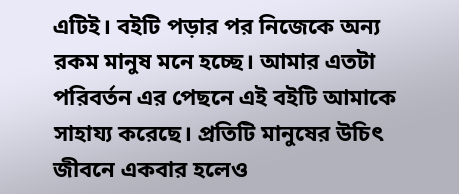এটিই। বইটি পড়ার পর নিজেকে অন্য রকম মানুষ মনে হচ্ছে। আমার এতটা পরিবর্তন এর পেছনে এই বইটি আমাকে সাহায্য করেছে। প্রতিটি মানুষের উচিৎ জীবনে একবার হলেও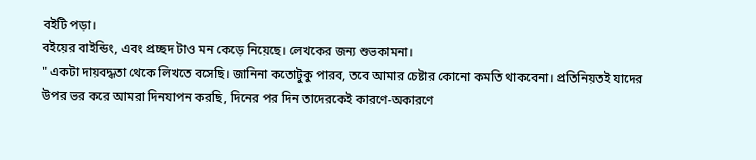বইটি পড়া।
বইয়ের বাইন্ডিং, এবং প্রচ্ছদ টাও মন কেড়ে নিয়েছে। লেখকের জন্য শুভকামনা।
" একটা দায়বদ্ধতা থেকে লিখতে বসেছি। জানিনা কতোটুকু পারব, তবে আমার চেষ্টার কোনো কমতি থাকবেনা। প্রতিনিয়তই যাদের উপর ভর করে আমরা দিনযাপন করছি, দিনের পর দিন তাদেরকেই কারণে-অকারণে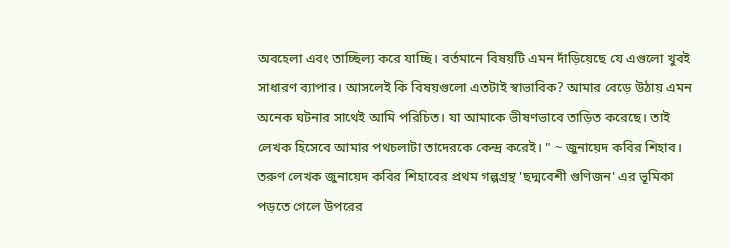অবহেলা এবং তাচ্ছিল্য করে যাচ্ছি। বর্তমানে বিষয়টি এমন দাঁড়িয়েছে যে এগুলো খুবই সাধারণ ব্যাপার। আসলেই কি বিষয়গুলো এতটাই স্বাভাবিক? আমার বেড়ে উঠায় এমন অনেক ঘটনার সাথেই আমি পরিচিত। যা আমাকে ভীষণভাবে তাড়িত করেছে। তাই লেখক হিসেবে আমার পথচলাটা তাদেরকে কেন্দ্র করেই। " ~ জুনায়েদ কবির শিহাব।
তরুণ লেখক জুনায়েদ কবির শিহাবের প্রথম গল্পগ্রন্থ 'ছদ্মবেশী গুণিজন' এর ভূমিকা পড়তে গেলে উপরের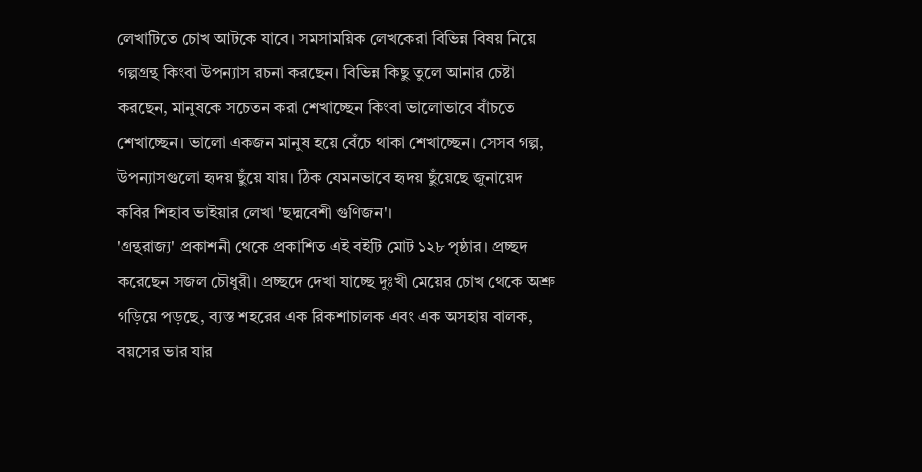লেখাটিতে চোখ আটকে যাবে। সমসাময়িক লেখকেরা বিভিন্ন বিষয় নিয়ে গল্পগ্রন্থ কিংবা উপন্যাস রচনা করছেন। বিভিন্ন কিছু তুলে আনার চেষ্টা করছেন, মানুষকে সচেতন করা শেখাচ্ছেন কিংবা ভালোভাবে বাঁচতে শেখাচ্ছেন। ভালো একজন মানুষ হয়ে বেঁচে থাকা শেখাচ্ছেন। সেসব গল্প, উপন্যাসগুলো হৃদয় ছুঁয়ে যায়। ঠিক যেমনভাবে হৃদয় ছুঁয়েছে জুনায়েদ কবির শিহাব ভাইয়ার লেখা 'ছদ্মবেশী গুণিজন'।
'গ্রন্থরাজ্য' প্রকাশনী থেকে প্রকাশিত এই বইটি মোট ১২৮ পৃষ্ঠার। প্রচ্ছদ করেছেন সজল চৌধুরী। প্রচ্ছদে দেখা যাচ্ছে দুঃখী মেয়ের চোখ থেকে অশ্রু গড়িয়ে পড়ছে, ব্যস্ত শহরের এক রিকশাচালক এবং এক অসহায় বালক, বয়সের ভার যার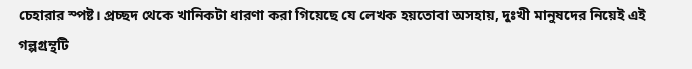চেহারার স্পষ্ট। প্রচ্ছদ থেকে খানিকটা ধারণা করা গিয়েছে যে লেখক হয়তোবা অসহায়, দুঃখী মানুষদের নিয়েই এই গল্পগ্রন্থটি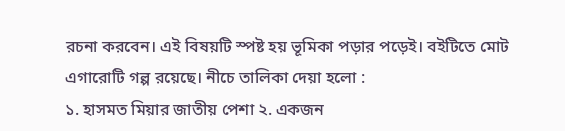রচনা করবেন। এই বিষয়টি স্পষ্ট হয় ভূমিকা পড়ার পড়েই। বইটিতে মোট এগারোটি গল্প রয়েছে। নীচে তালিকা দেয়া হলো :
১. হাসমত মিয়ার জাতীয় পেশা ২. একজন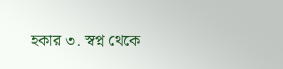হকার ৩. স্বপ্ন থেকে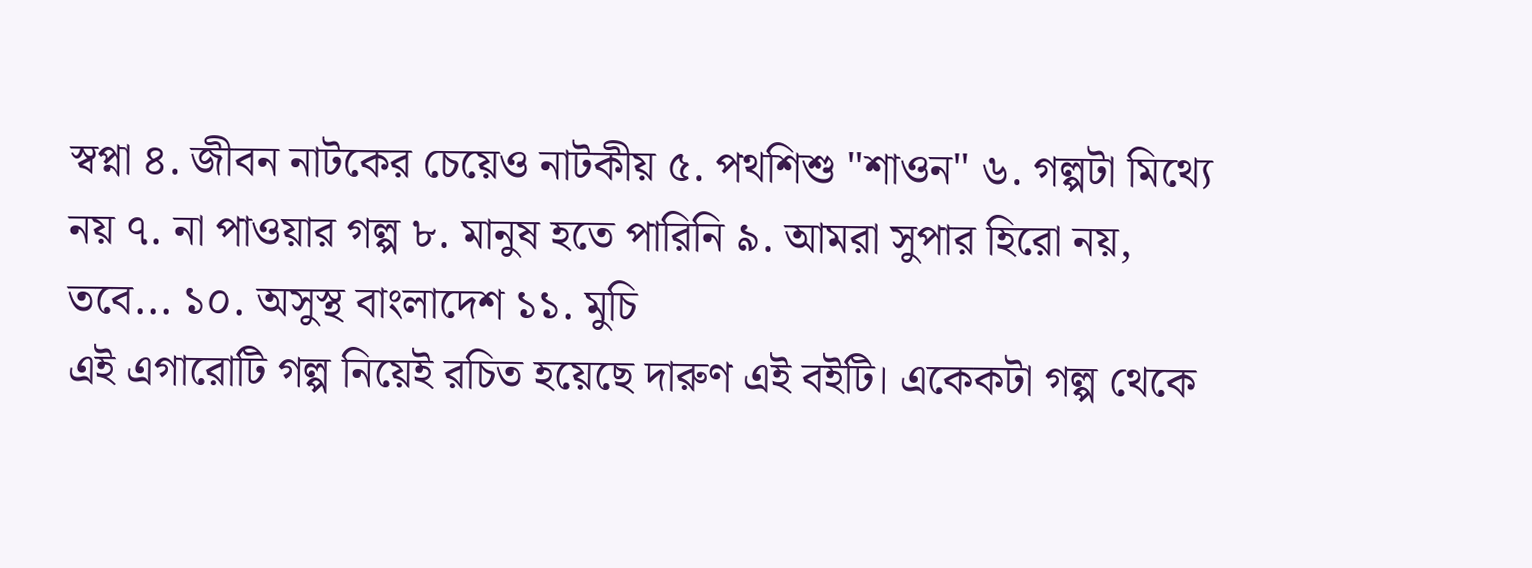স্বপ্না ৪. জীবন নাটকের চেয়েও নাটকীয় ৫. পথশিশু "শাওন" ৬. গল্পটা মিথ্যে নয় ৭. না পাওয়ার গল্প ৮. মানুষ হতে পারিনি ৯. আমরা সুপার হিরো নয়, তবে... ১০. অসুস্থ বাংলাদেশ ১১. মুচি
এই এগারোটি গল্প নিয়েই রচিত হয়েছে দারুণ এই বইটি। একেকটা গল্প থেকে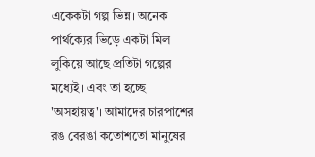একেকটা গল্প ভিন্ন। অনেক পার্থক্যের ভিড়ে একটা মিল লুকিয়ে আছে প্রতিটা গল্পের মধ্যেই। এবং তা হচ্ছে 'অসহায়ত্ব'। আমাদের চারপাশের রঙ বেরঙা কতোশতো মানুষের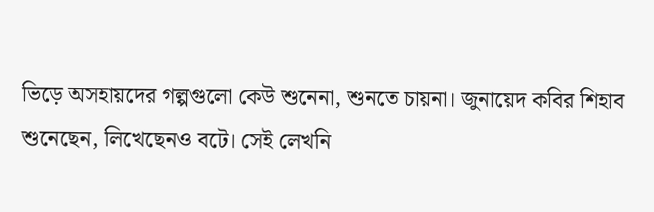ভিড়ে অসহায়দের গল্পগুলো কেউ শুনেনা, শুনতে চায়না। জুনায়েদ কবির শিহাব শুনেছেন, লিখেছেনও বটে। সেই লেখনি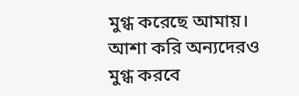মুগ্ধ করেছে আমায়। আশা করি অন্যদেরও মুগ্ধ করবে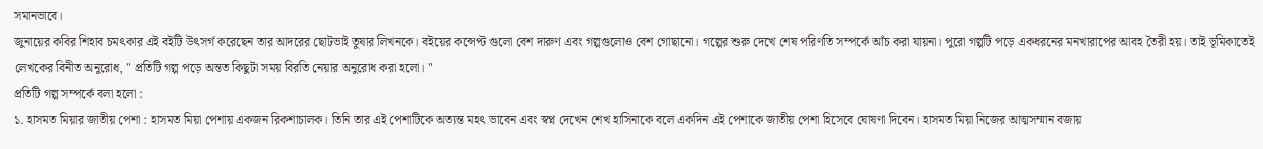সমানভাবে।
জুনায়ের কবির শিহাব চমৎকার এই বইটি উৎসর্গ করেছেন তার আদরের ছোটভাই তুষার লিখনকে। বইয়ের কন্সেপ্ট গুলো বেশ দারুণ এবং গল্পগুলোও বেশ গোছানো। গল্পের শুরু দেখে শেষ পরিণতি সম্পর্কে আঁচ করা যায়না। পুরো গল্পটি পড়ে একধরনের মনখারাপের আবহ তৈরী হয়। তাই ভূমিকাতেই লেখকের বিনীত অনুরোধ, " প্রতিটি গল্প পড়ে অন্তত কিছুটা সময় বিরতি নেয়ার অনুরোধ করা হলো। "
প্রতিটি গল্প সম্পর্কে বলা হলো :
১. হাসমত মিয়ার জাতীয় পেশা : হাসমত মিয়া পেশায় একজন রিকশাচালক। তিনি তার এই পেশাটিকে অত্যন্ত মহৎ ভাবেন এবং স্বপ্ন দেখেন শেখ হাসিনাকে বলে একদিন এই পেশাকে জাতীয় পেশা হিসেবে ঘোষণা দিবেন। হাসমত মিয়া নিজের আত্মসম্মান বজায়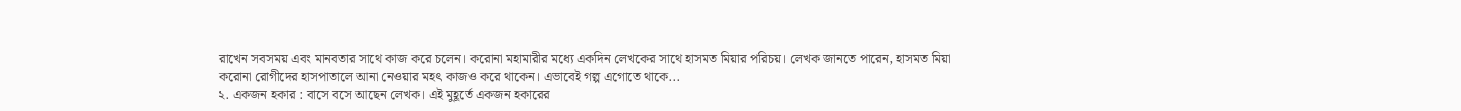রাখেন সবসময় এবং মানবতার সাথে কাজ করে চলেন। করোনা মহামারীর মধ্যে একদিন লেখকের সাথে হাসমত মিয়ার পরিচয়। লেখক জানতে পারেন, হাসমত মিয়া করোনা রোগীদের হাসপাতালে আনা নেওয়ার মহৎ কাজও করে থাকেন। এভাবেই গল্প এগোতে থাকে...
২. একজন হকার : বাসে বসে আছেন লেখক। এই মুহূর্তে একজন হকারের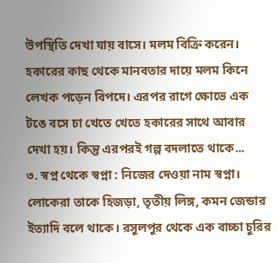উপস্থিতি দেখা যায় বাসে। মলম বিক্রি করেন। হকারের কাছ থেকে মানবতার দায়ে মলম কিনে লেখক পড়েন বিপদে। এরপর রাগে ক্ষোভে এক টঙে বসে চা খেতে খেতে হকারের সাথে আবার দেখা হয়। কিন্তু এরপরই গল্প বদলাতে থাকে...
৩. স্বপ্ন থেকে স্বপ্না : নিজের দেওয়া নাম স্বপ্না। লোকেরা তাকে হিজড়া, তৃতীয় লিঙ্গ, কমন জেন্ডার ইত্যাদি বলে থাকে। রসুলপুর থেকে এক বাচ্চা চুরির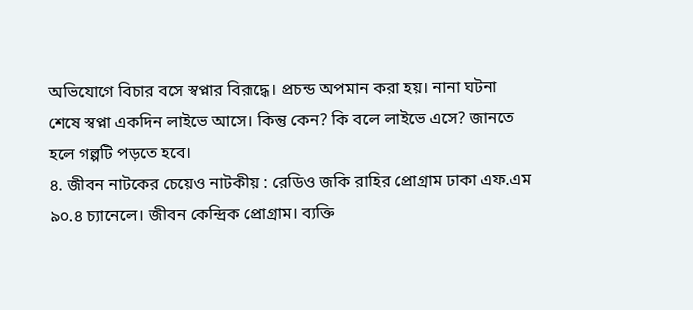অভিযোগে বিচার বসে স্বপ্নার বিরূদ্ধে। প্রচন্ড অপমান করা হয়। নানা ঘটনা শেষে স্বপ্না একদিন লাইভে আসে। কিন্তু কেন? কি বলে লাইভে এসে? জানতে হলে গল্পটি পড়তে হবে।
৪. জীবন নাটকের চেয়েও নাটকীয় : রেডিও জকি রাহির প্রোগ্রাম ঢাকা এফ.এম ৯০.৪ চ্যানেলে। জীবন কেন্দ্রিক প্রোগ্রাম। ব্যক্তি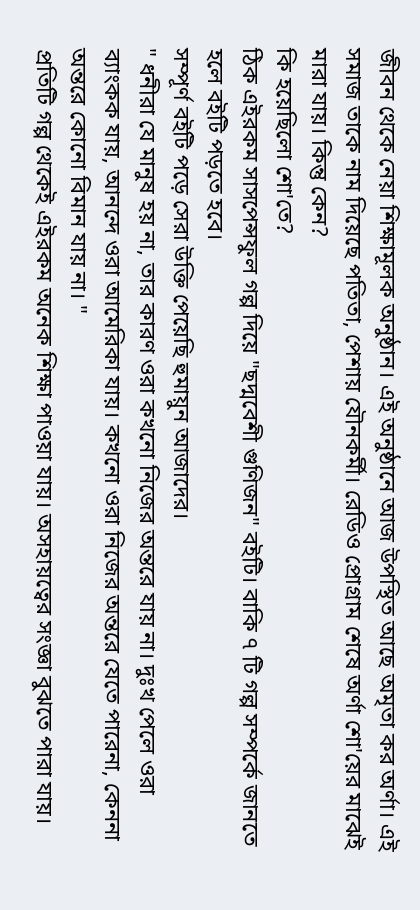জীবন থেকে নেয়া শিক্ষামূলক অনুষ্ঠান। এই অনুষ্ঠানে আজ উপস্থিত আছে অমৃতা কর অর্ণা। এই সমাজ তাকে নাম দিয়েছে পতিতা, পেশায় যৌনকর্মী। রেডিও প্রোগ্রাম শেষে অর্ণা শো'য়ের মাঝেই মারা যায়। কিন্তু কেন?
কি হয়েছিলো শো'তে?
ঠিক এইরকম সাসপেন্সফুল গল্প দিয়ে "ছদ্মবেশী গুণিজন" বইটি। বাকি ৭ টি গল্প সম্পর্কে জানতে হলে বইটি পড়তে হবে।
সম্পূর্ণ বইটি পড়ে সেরা উক্তি পেয়েছি হুমায়ুন আজাদের।
" ধনীরা যে মানুষ হয় না, তার কারণ ওরা কখনো নিজের অন্তরে যায় না। দুঃখ পেলে ওরা ব্যাংকক যায়, আনন্দে ওরা আমেরিকা যায়। কখনো ওরা নিজের অন্তরে যেতে পারেনা, কেননা অন্তরে কোনো বিমান যায় না। "
প্রতিটি গল্প থেকেই এইরকম অনেক শিক্ষা পাওয়া যায়। অসহায়ত্বের সংজ্ঞা বুঝতে পারা যায়।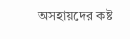অসহায়দের কষ্ট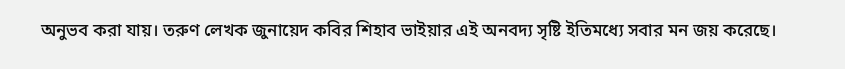অনুভব করা যায়। তরুণ লেখক জুনায়েদ কবির শিহাব ভাইয়ার এই অনবদ্য সৃষ্টি ইতিমধ্যে সবার মন জয় করেছে।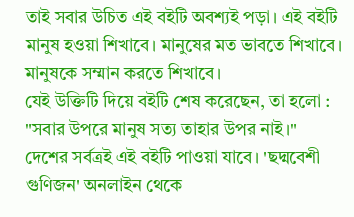তাই সবার উচিত এই বইটি অবশ্যই পড়া। এই বইটি মানুষ হওয়া শিখাবে। মানুষের মত ভাবতে শিখাবে। মানুষকে সম্মান করতে শিখাবে।
যেই উক্তিটি দিয়ে বইটি শেষ করেছেন, তা হলো :
"সবার উপরে মানুষ সত্য তাহার উপর নাই।"
দেশের সর্বত্রই এই বইটি পাওয়া যাবে। 'ছদ্মবেশী গুণিজন' অনলাইন থেকে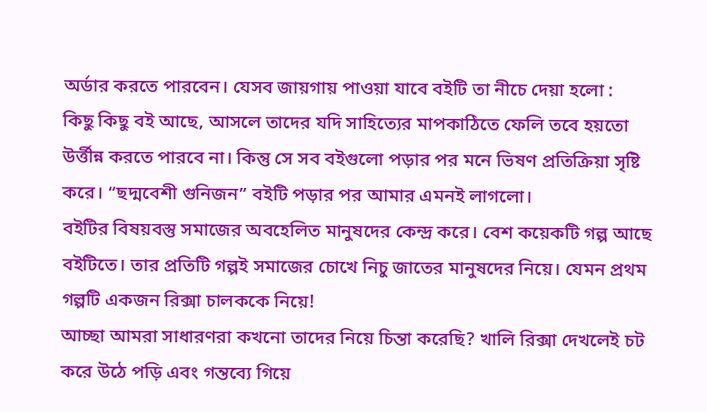অর্ডার করতে পারবেন। যেসব জায়গায় পাওয়া যাবে বইটি তা নীচে দেয়া হলো :
কিছু কিছু বই আছে, আসলে তাদের যদি সাহিত্যের মাপকাঠিতে ফেলি তবে হয়তো উর্ত্তীন্ন করতে পারবে না। কিন্তু সে সব বইগুলো পড়ার পর মনে ভিষণ প্রতিক্রিয়া সৃষ্টি করে। “ছদ্মবেশী গুনিজন” বইটি পড়ার পর আমার এমনই লাগলো।
বইটির বিষয়বস্তু সমাজের অবহেলিত মানুষদের কেন্দ্র করে। বেশ কয়েকটি গল্প আছে বইটিতে। তার প্রতিটি গল্পই সমাজের চোখে নিচু জাতের মানুষদের নিয়ে। যেমন প্রথম গল্পটি একজন রিক্সা চালককে নিয়ে!
আচ্ছা আমরা সাধারণরা কখনো তাদের নিয়ে চিন্তা করেছি? খালি রিক্সা দেখলেই চট করে উঠে পড়ি এবং গন্তব্যে গিয়ে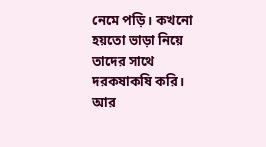নেমে পড়ি। কখনো হয়তো ভাড়া নিয়ে তাদের সাথে দরকষাকষি করি। আর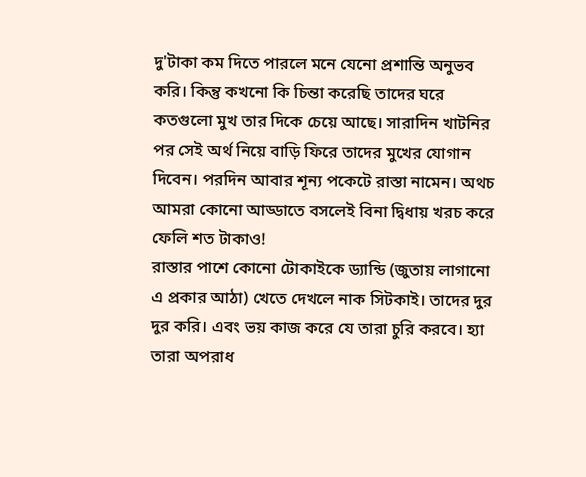দু'টাকা কম দিতে পারলে মনে যেনো প্রশান্তি অনুভব করি। কিন্তু কখনো কি চিন্তা করেছি তাদের ঘরে কতগুলো মুখ তার দিকে চেয়ে আছে। সারাদিন খাটনির পর সেই অর্থ নিয়ে বাড়ি ফিরে তাদের মুখের যোগান দিবেন। পরদিন আবার শূন্য পকেটে রাস্তা নামেন। অথচ আমরা কোনো আড্ডাতে বসলেই বিনা দ্বিধায় খরচ করে ফেলি শত টাকাও!
রাস্তার পাশে কোনো টোকাইকে ড্যান্ডি (জুতায় লাগানো এ প্রকার আঠা) খেতে দেখলে নাক সিটকাই। তাদের দুর দুর করি। এবং ভয় কাজ করে যে তারা চুরি করবে। হ্যা তারা অপরাধ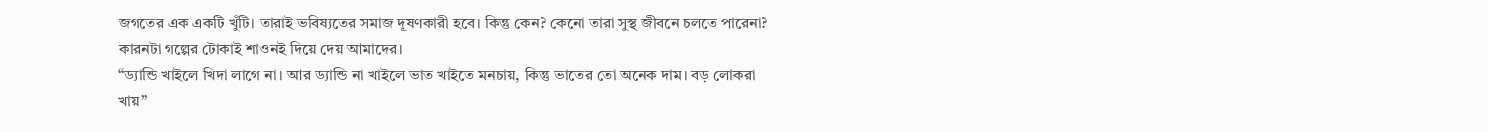জগতের এক একটি খুঁটি। তারাই ভবিষ্যতের সমাজ দূষণকারী হবে। কিন্তু কেন? কেনো তারা সুস্থ জীবনে চলতে পারেনা? কারনটা গল্পের টোকাই শাওনই দিয়ে দেয় আমাদের।
“ড্যান্ডি খাইলে খিদা লাগে না। আর ড্যান্ডি না খাইলে ভাত খাইতে মনচায়, কিন্তু ভাতের তো অনেক দাম। বড় লোকরা খায়”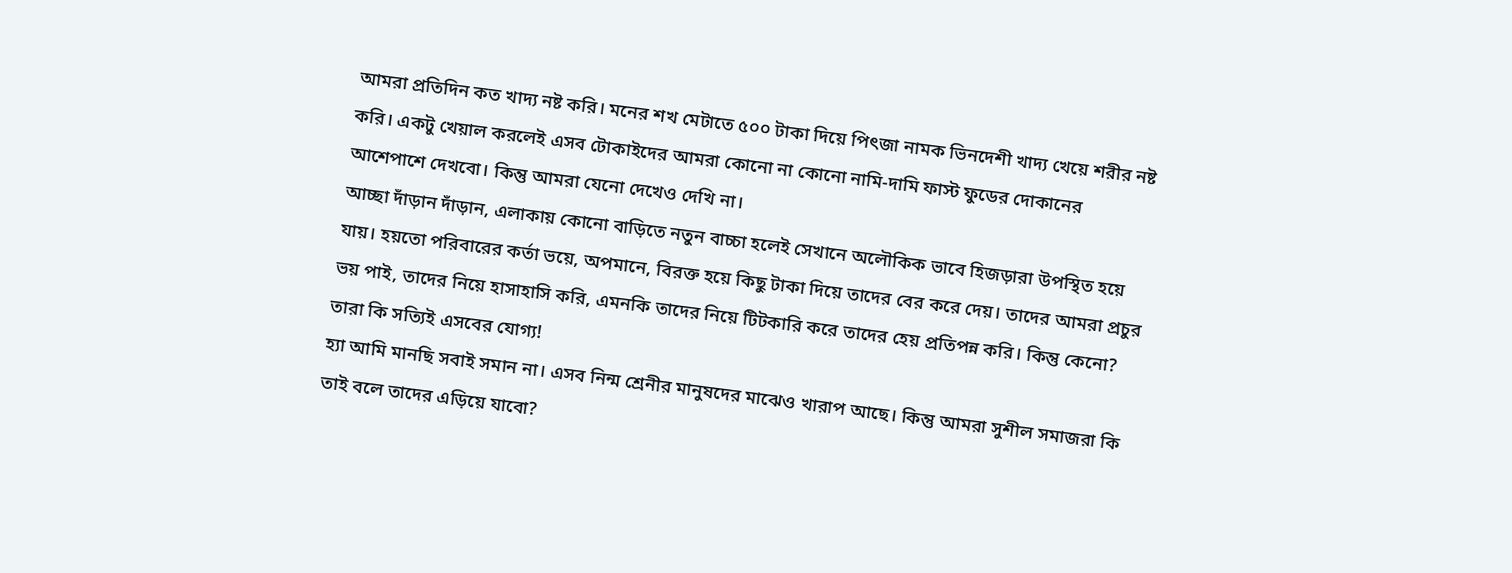আমরা প্রতিদিন কত খাদ্য নষ্ট করি। মনের শখ মেটাতে ৫০০ টাকা দিয়ে পিৎজা নামক ভিনদেশী খাদ্য খেয়ে শরীর নষ্ট করি। একটু খেয়াল করলেই এসব টোকাইদের আমরা কোনো না কোনো নামি-দামি ফাস্ট ফুডের দোকানের আশেপাশে দেখবো। কিন্তু আমরা যেনো দেখেও দেখি না।
আচ্ছা দাঁড়ান দাঁড়ান, এলাকায় কোনো বাড়িতে নতুন বাচ্চা হলেই সেখানে অলৌকিক ভাবে হিজড়ারা উপস্থিত হয়ে যায়। হয়তো পরিবারের কর্তা ভয়ে, অপমানে, বিরক্ত হয়ে কিছু টাকা দিয়ে তাদের বের করে দেয়। তাদের আমরা প্রচুর ভয় পাই, তাদের নিয়ে হাসাহাসি করি, এমনকি তাদের নিয়ে টিটকারি করে তাদের হেয় প্রতিপন্ন করি। কিন্তু কেনো? তারা কি সত্যিই এসবের যোগ্য!
হ্যা আমি মানছি সবাই সমান না। এসব নিন্ম শ্রেনীর মানুষদের মাঝেও খারাপ আছে। কিন্তু আমরা সুশীল সমাজরা কি তাই বলে তাদের এড়িয়ে যাবো?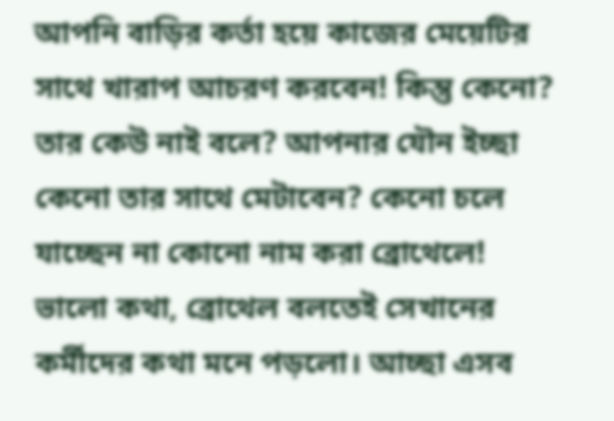আপনি বাড়ির কর্তা হয়ে কাজের মেয়েটির সাথে খারাপ আচরণ করবেন! কিন্তু কেনো? তার কেউ নাই বলে? আপনার যৌন ইচ্ছা কেনো তার সাথে মেটাবেন? কেনো চলে যাচ্ছেন না কোনো নাম করা ব্রোথেলে!
ভালো কথা, ব্রোথেল বলতেই সেখানের কর্মীদের কথা মনে পড়লো। আচ্ছা এসব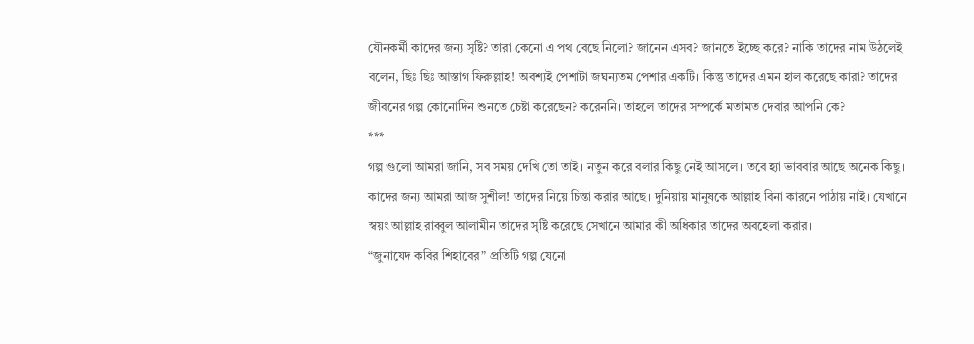যৌনকর্মী কাদের জন্য সৃষ্টি? তারা কেনো এ পথ বেছে নিলো? জানেন এসব? জানতে ইচ্ছে করে? নাকি তাদের নাম উঠলেই বলেন, ছিঃ ছিঃ আস্তাগ ফিরুল্লাহ! অবশ্যই পেশাটা জঘন্যতম পেশার একটি। কিন্তু তাদের এমন হাল করেছে কারা? তাদের জীবনের গল্প কোনোদিন শুনতে চেষ্টা করেছেন? করেননি। তাহলে তাদের সম্পর্কে মতামত দেবার আপনি কে?
***
গল্প গুলো আমরা জানি, সব সময় দেখি তো তাই। নতুন করে বলার কিছু নেই আসলে। তবে হ্যা ভাববার আছে অনেক কিছু। কাদের জন্য আমরা আজ সুশীল! তাদের নিয়ে চিন্তা করার আছে। দুনিয়ায় মানুষকে আল্লাহ বিনা কারনে পাঠায় নাই। যেখানে স্বয়ং আল্লাহ রাব্বুল আলামীন তাদের সৃষ্টি করেছে সেখানে আমার কী অধিকার তাদের অবহেলা করার।
“জুনাযেদ কবির শিহাবের” প্রতিটি গল্প যেনো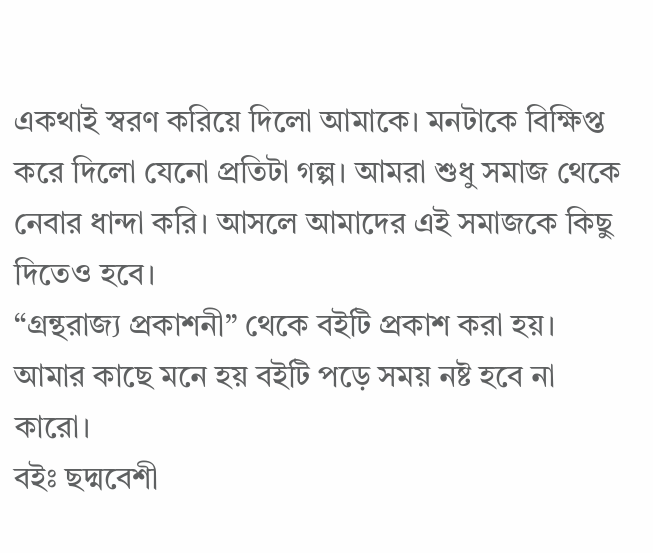একথাই স্বরণ করিয়ে দিলো আমাকে। মনটাকে বিক্ষিপ্ত করে দিলো যেনো প্রতিটা গল্প। আমরা শুধু সমাজ থেকে নেবার ধান্দা করি। আসলে আমাদের এই সমাজকে কিছু দিতেও হবে।
“গ্রন্থরাজ্য প্রকাশনী” থেকে বইটি প্রকাশ করা হয়। আমার কাছে মনে হয় বইটি পড়ে সময় নষ্ট হবে না কারো।
বইঃ ছদ্মবেশী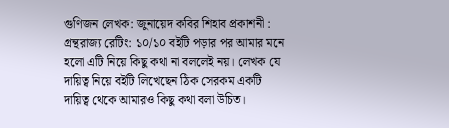গুণিজন লেখক: জুনায়েদ কবির শিহাব প্রকাশনী : গ্রন্থরাজ্য রেটিং: ১০/১০ বইটি পড়ার পর আমার মনে হলো এটি নিয়ে কিছু কথা না বললেই নয়। লেখক যে দায়িত্ব নিয়ে বইটি লিখেছেন ঠিক সেরকম একটি দায়িত্ব থেকে আমারও কিছু কথা বলা উচিত।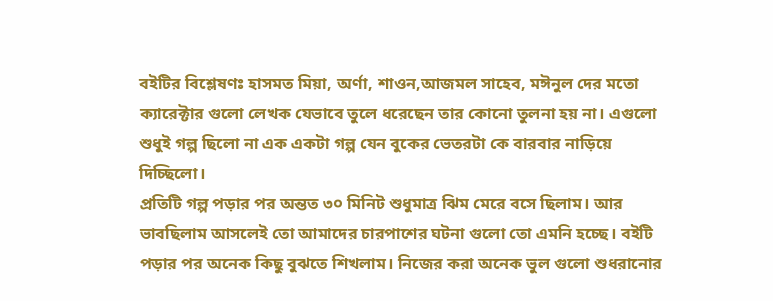বইটির বিশ্লেষণঃ হাসমত মিয়া, অর্ণা, শাওন,আজমল সাহেব, মঈনুল দের মতো ক্যারেক্টার গুলো লেখক যেভাবে তুলে ধরেছেন তার কোনো তুলনা হয় না। এগুলো শুধুই গল্প ছিলো না এক একটা গল্প যেন বুকের ভেতরটা কে বারবার নাড়িয়ে দিচ্ছিলো।
প্রতিটি গল্প পড়ার পর অন্তত ৩০ মিনিট শুধুমাত্র ঝিম মেরে বসে ছিলাম। আর ভাবছিলাম আসলেই তো আমাদের চারপাশের ঘটনা গুলো তো এমনি হচ্ছে। বইটি পড়ার পর অনেক কিছু বুঝতে শিখলাম। নিজের করা অনেক ভুল গুলো শুধরানোর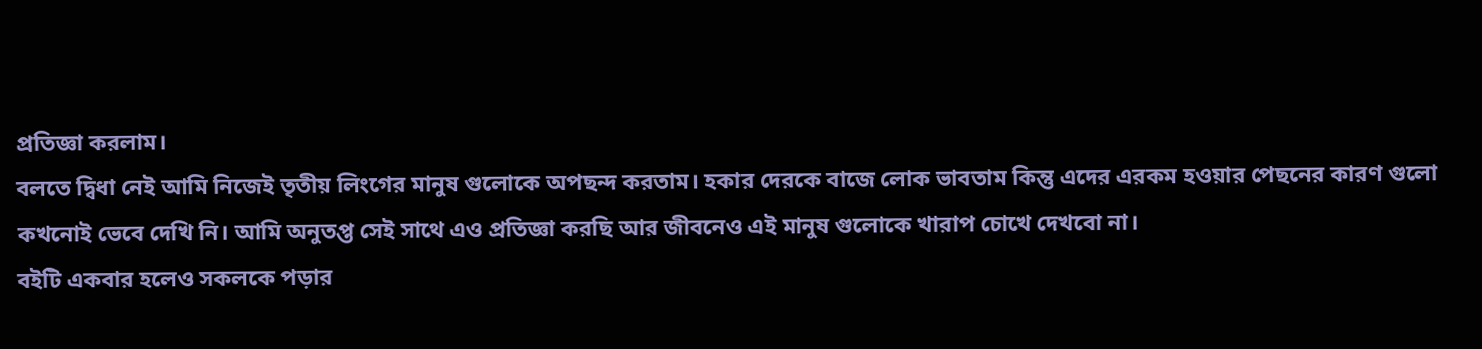প্রতিজ্ঞা করলাম।
বলতে দ্বিধা নেই আমি নিজেই তৃতীয় লিংগের মানুষ গুলোকে অপছন্দ করতাম। হকার দেরকে বাজে লোক ভাবতাম কিন্তু এদের এরকম হওয়ার পেছনের কারণ গুলো কখনোই ভেবে দেখি নি। আমি অনুতপ্ত সেই সাথে এও প্রতিজ্ঞা করছি আর জীবনেও এই মানুষ গুলোকে খারাপ চোখে দেখবো না।
বইটি একবার হলেও সকলকে পড়ার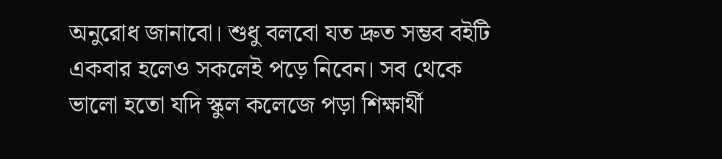অনুরোধ জানাবো। শুধু বলবো যত দ্রুত সম্ভব বইটি একবার হলেও সকলেই পড়ে নিবেন। সব থেকে ভালো হতো যদি স্কুল কলেজে পড়া শিক্ষার্থী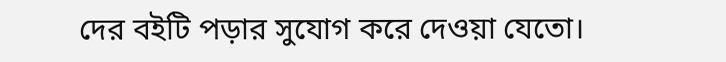দের বইটি পড়ার সুযোগ করে দেওয়া যেতো।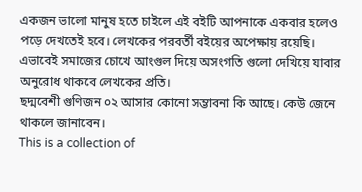একজন ভালো মানুষ হতে চাইলে এই বইটি আপনাকে একবার হলেও পড়ে দেখতেই হবে। লেখকের পরবর্তী বইয়ের অপেক্ষায় রয়েছি। এভাবেই সমাজের চোখে আংগুল দিয়ে অসংগতি গুলো দেখিয়ে যাবার অনুরোধ থাকবে লেখকের প্রতি।
ছদ্মবেশী গুণিজন ০২ আসার কোনো সম্ভাবনা কি আছে। কেউ জেনে থাকলে জানাবেন।
This is a collection of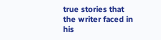true stories that the writer faced in his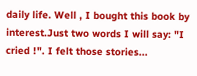daily life. Well , I bought this book by interest.Just two words I will say: "I cried !". I felt those stories...